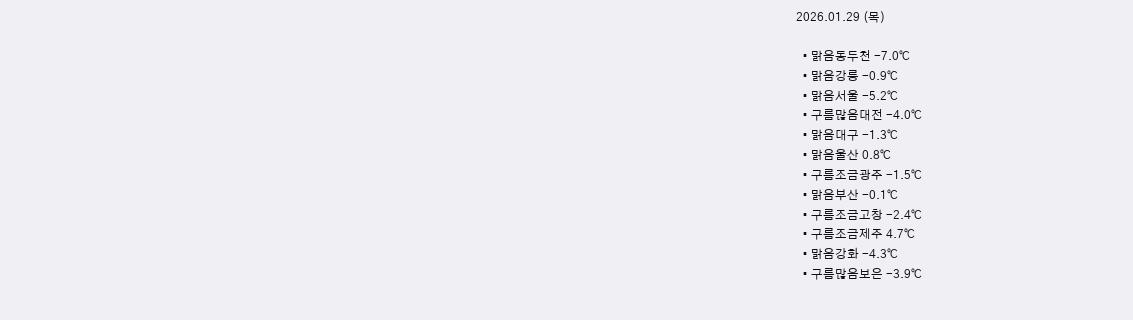2026.01.29 (목)

  • 맑음동두천 -7.0℃
  • 맑음강릉 -0.9℃
  • 맑음서울 -5.2℃
  • 구름많음대전 -4.0℃
  • 맑음대구 -1.3℃
  • 맑음울산 0.8℃
  • 구름조금광주 -1.5℃
  • 맑음부산 -0.1℃
  • 구름조금고창 -2.4℃
  • 구름조금제주 4.7℃
  • 맑음강화 -4.3℃
  • 구름많음보은 -3.9℃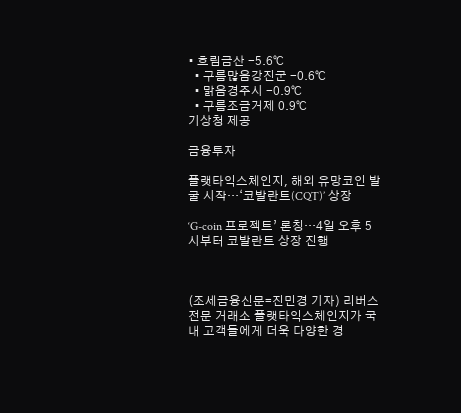• 흐림금산 -5.6℃
  • 구름많음강진군 -0.6℃
  • 맑음경주시 -0.9℃
  • 구름조금거제 0.9℃
기상청 제공

금융투자

플랫타익스체인지, 해외 유망코인 발굴 시작…‘코발란트(CQT)’ 상장

‘G-coin 프로젝트’ 론칭…4일 오후 5시부터 코발란트 상장 진행



(조세금융신문=진민경 기자) 리버스 전문 거래소 플랫타익스체인지가 국내 고객들에게 더욱 다양한 경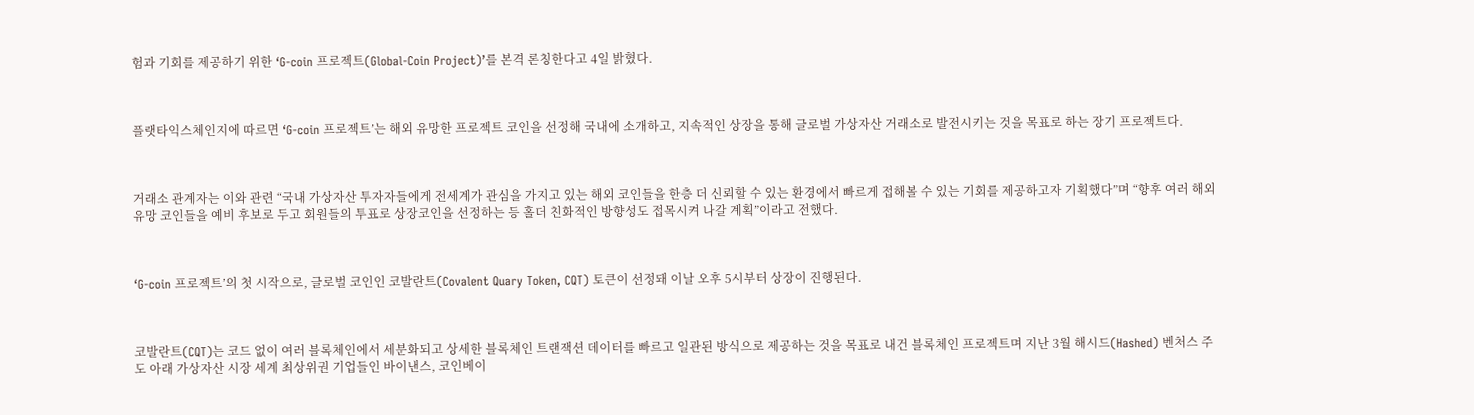험과 기회를 제공하기 위한 ‘G-coin 프로젝트(Global-Coin Project)’를 본격 론칭한다고 4일 밝혔다.



플랫타익스체인지에 따르면 ‘G-coin 프로젝트’는 해외 유망한 프로젝트 코인을 선정해 국내에 소개하고, 지속적인 상장을 통해 글로벌 가상자산 거래소로 발전시키는 것을 목표로 하는 장기 프로젝트다.



거래소 관계자는 이와 관련 “국내 가상자산 투자자들에게 전세계가 관심을 가지고 있는 해외 코인들을 한층 더 신뢰할 수 있는 환경에서 빠르게 접해볼 수 있는 기회를 제공하고자 기획했다”며 “향후 여러 해외 유망 코인들을 예비 후보로 두고 회원들의 투표로 상장코인을 선정하는 등 홀더 친화적인 방향성도 접목시켜 나갈 계획”이라고 전했다.



‘G-coin 프로젝트’의 첫 시작으로, 글로벌 코인인 코발란트(Covalent Quary Token, CQT) 토큰이 선정돼 이날 오후 5시부터 상장이 진행된다.



코발란트(CQT)는 코드 없이 여러 블록체인에서 세분화되고 상세한 블록체인 트랜잭션 데이터를 빠르고 일관된 방식으로 제공하는 것을 목표로 내건 블록체인 프로젝트며 지난 3월 해시드(Hashed) 벤처스 주도 아래 가상자산 시장 세계 최상위권 기업들인 바이낸스, 코인베이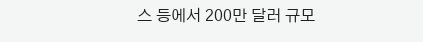스 등에서 200만 달러 규모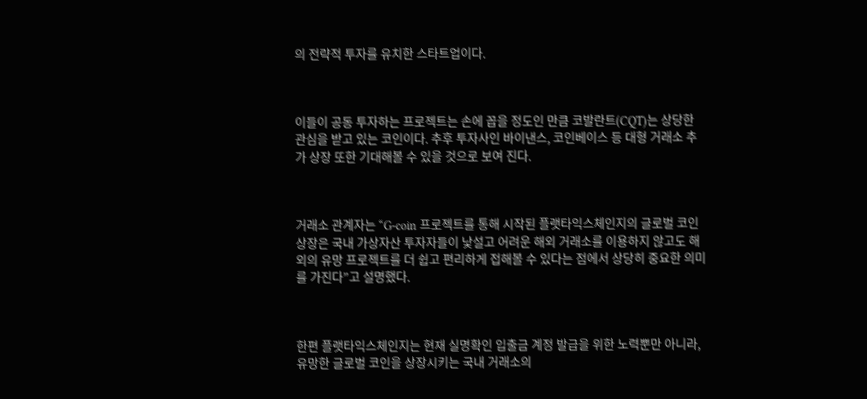의 전략적 투자를 유치한 스타트업이다.



이들이 공동 투자하는 프로젝트는 손에 꼽을 정도인 만큼 코발란트(CQT)는 상당한 관심을 받고 있는 코인이다. 추후 투자사인 바이낸스, 코인베이스 등 대형 거래소 추가 상장 또한 기대해볼 수 있을 것으로 보여 진다.



거래소 관계자는 “G-coin 프로젝트를 통해 시작된 플랫타익스체인지의 글로벌 코인 상장은 국내 가상자산 투자자들이 낯설고 어려운 해외 거래소를 이용하지 않고도 해외의 유망 프로젝트를 더 쉽고 편리하게 접해볼 수 있다는 점에서 상당히 중요한 의미를 가진다”고 설명했다.



한편 플랫타익스체인지는 현재 실명확인 입출금 계정 발급을 위한 노력뿐만 아니라, 유망한 글로벌 코인을 상장시키는 국내 거래소의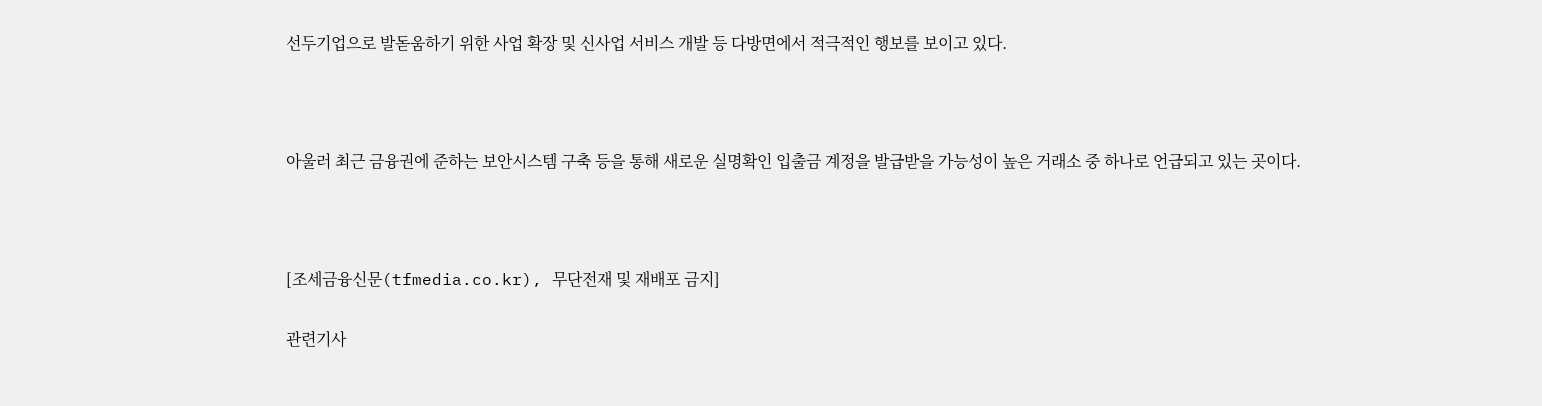선두기업으로 발돋움하기 위한 사업 확장 및 신사업 서비스 개발 등 다방면에서 적극적인 행보를 보이고 있다.



아울러 최근 금융권에 준하는 보안시스템 구축 등을 통해 새로운 실명확인 입출금 계정을 발급받을 가능성이 높은 거래소 중 하나로 언급되고 있는 곳이다.



[조세금융신문(tfmedia.co.kr), 무단전재 및 재배포 금지]

관련기사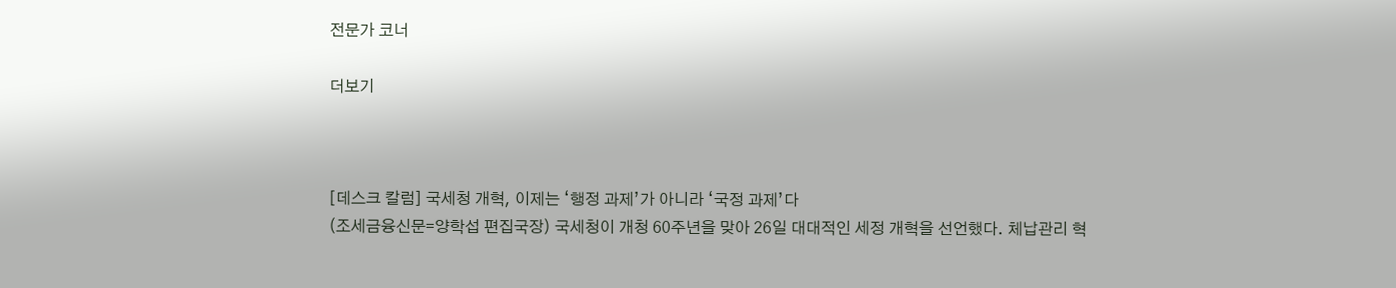전문가 코너

더보기



[데스크 칼럼] 국세청 개혁, 이제는 ‘행정 과제’가 아니라 ‘국정 과제’다
(조세금융신문=양학섭 편집국장) 국세청이 개청 60주년을 맞아 26일 대대적인 세정 개혁을 선언했다. 체납관리 혁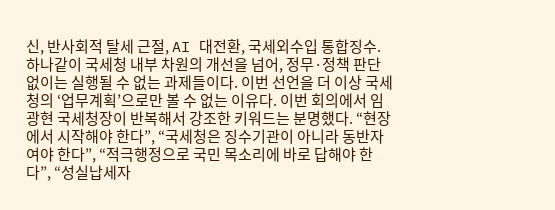신, 반사회적 탈세 근절, AI 대전환, 국세외수입 통합징수. 하나같이 국세청 내부 차원의 개선을 넘어, 정무·정책 판단 없이는 실행될 수 없는 과제들이다. 이번 선언을 더 이상 국세청의 ‘업무계획’으로만 볼 수 없는 이유다. 이번 회의에서 임광현 국세청장이 반복해서 강조한 키워드는 분명했다. “현장에서 시작해야 한다”, “국세청은 징수기관이 아니라 동반자여야 한다”, “적극행정으로 국민 목소리에 바로 답해야 한다”, “성실납세자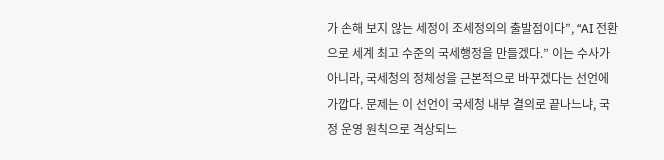가 손해 보지 않는 세정이 조세정의의 출발점이다”, “AI 전환으로 세계 최고 수준의 국세행정을 만들겠다.” 이는 수사가 아니라, 국세청의 정체성을 근본적으로 바꾸겠다는 선언에 가깝다. 문제는 이 선언이 국세청 내부 결의로 끝나느냐, 국정 운영 원칙으로 격상되느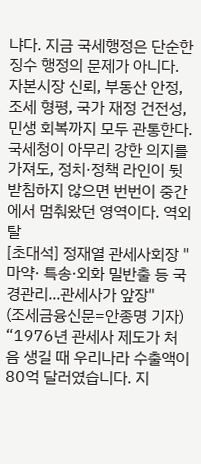냐다. 지금 국세행정은 단순한 징수 행정의 문제가 아니다. 자본시장 신뢰, 부동산 안정, 조세 형평, 국가 재정 건전성, 민생 회복까지 모두 관통한다. 국세청이 아무리 강한 의지를 가져도, 정치·정책 라인이 뒷받침하지 않으면 번번이 중간에서 멈춰왔던 영역이다. 역외탈
[초대석] 정재열 관세사회장 "마약· 특송·외화 밀반출 등 국경관리...관세사가 앞장"
(조세금융신문=안종명 기자) “1976년 관세사 제도가 처음 생길 때 우리나라 수출액이 80억 달러였습니다. 지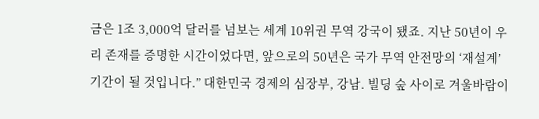금은 1조 3,000억 달러를 넘보는 세계 10위권 무역 강국이 됐죠. 지난 50년이 우리 존재를 증명한 시간이었다면, 앞으로의 50년은 국가 무역 안전망의 ‘재설계’ 기간이 될 것입니다.” 대한민국 경제의 심장부, 강남. 빌딩 숲 사이로 겨울바람이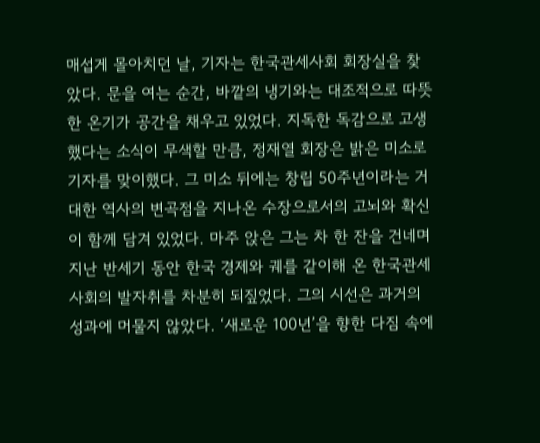매섭게 몰아치던 날, 기자는 한국관세사회 회장실을 찾았다. 문을 여는 순간, 바깥의 냉기와는 대조적으로 따뜻한 온기가 공간을 채우고 있었다. 지독한 독감으로 고생했다는 소식이 무색할 만큼, 정재열 회장은 밝은 미소로 기자를 맞이했다. 그 미소 뒤에는 창립 50주년이라는 거대한 역사의 변곡점을 지나온 수장으로서의 고뇌와 확신이 함께 담겨 있었다. 마주 앉은 그는 차 한 잔을 건네며 지난 반세기 동안 한국 경제와 궤를 같이해 온 한국관세사회의 발자취를 차분히 되짚었다. 그의 시선은 과거의 성과에 머물지 않았다. ‘새로운 100년’을 향한 다짐 속에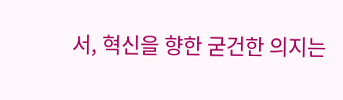서, 혁신을 향한 굳건한 의지는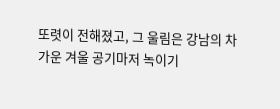또렷이 전해졌고, 그 울림은 강남의 차가운 겨울 공기마저 녹이기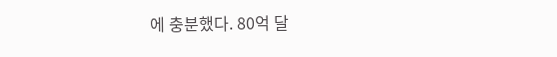에 충분했다. 80억 달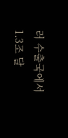러 수출국에서 1.3조 달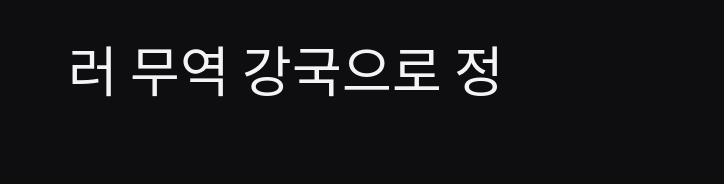러 무역 강국으로 정